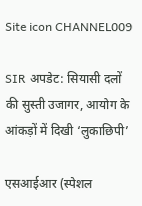Site icon CHANNEL009

SIR अपडेट: सियासी दलों की सुस्ती उजागर, आयोग के आंकड़ों में दिखी ‘लुकाछिपी’

एसआईआर (स्पेशल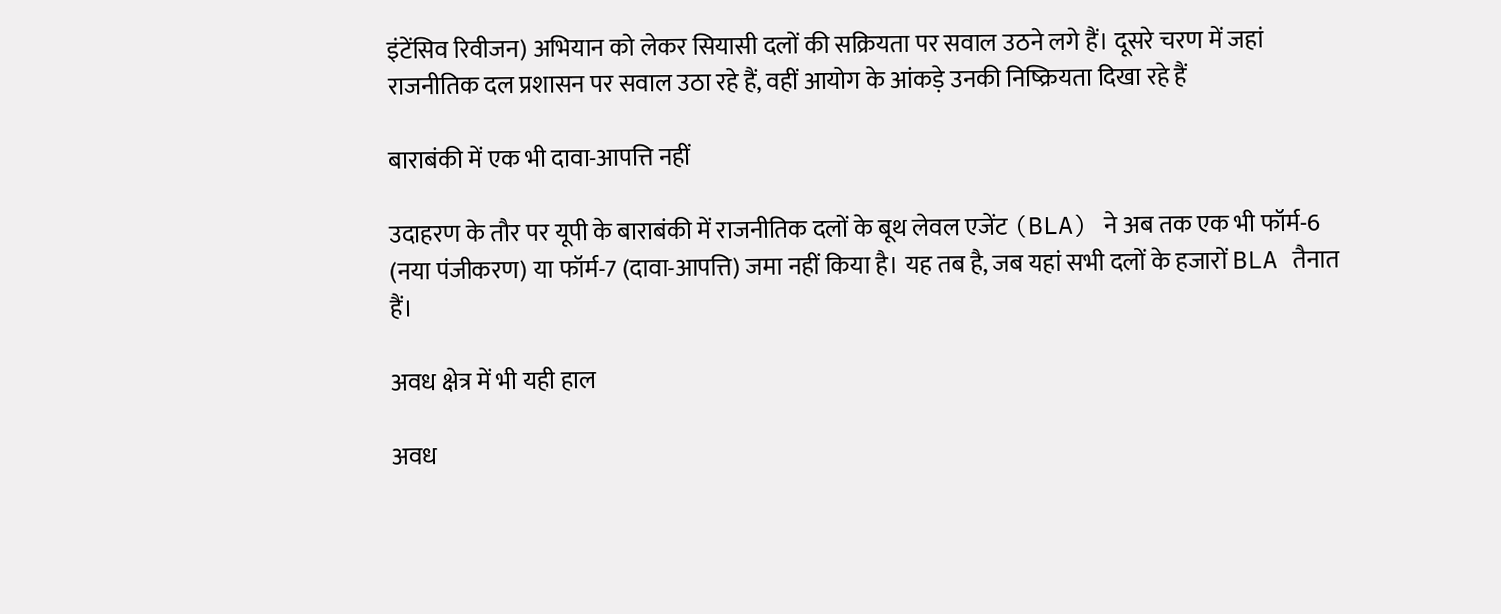इंटेंसिव रिवीजन) अभियान को लेकर सियासी दलों की सक्रियता पर सवाल उठने लगे हैं। दूसरे चरण में जहां राजनीतिक दल प्रशासन पर सवाल उठा रहे हैं, वहीं आयोग के आंकड़े उनकी निष्क्रियता दिखा रहे हैं

बाराबंकी में एक भी दावा-आपत्ति नहीं

उदाहरण के तौर पर यूपी के बाराबंकी में राजनीतिक दलों के बूथ लेवल एजेंट (BLA) ने अब तक एक भी फॉर्म-6 (नया पंजीकरण) या फॉर्म-7 (दावा-आपत्ति) जमा नहीं किया है। यह तब है, जब यहां सभी दलों के हजारों BLA तैनात हैं।

अवध क्षेत्र में भी यही हाल

अवध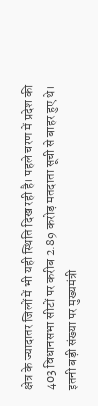क्षेत्र के ज्यादातर जिलों में भी यही स्थिति दिख रही है। पहले चरण में प्रदेश की 403 विधानसभा सीटों पर करीब 2.89 करोड़ मतदाता सूची से बाहर हुए थे। इतनी बड़ी संख्या पर मुख्यमंत्री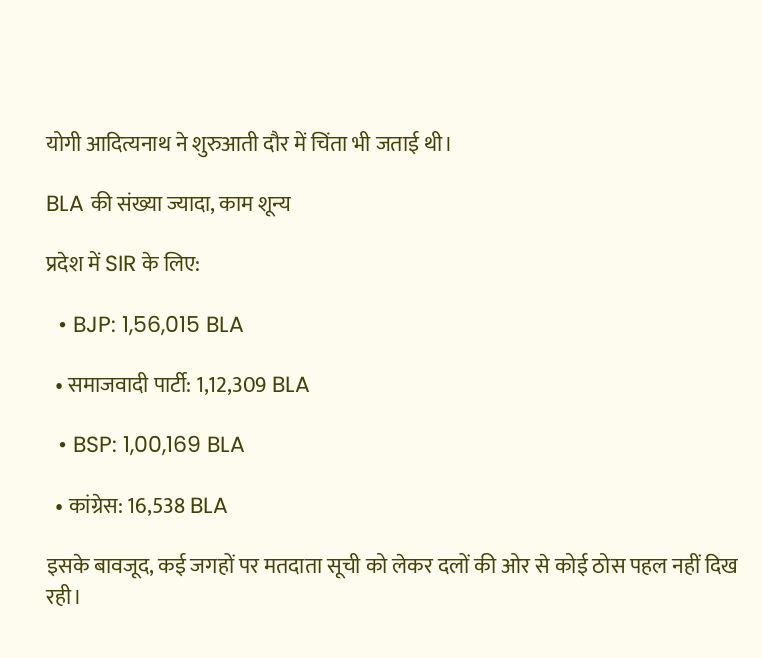योगी आदित्यनाथ ने शुरुआती दौर में चिंता भी जताई थी।

BLA की संख्या ज्यादा, काम शून्य

प्रदेश में SIR के लिए:

  • BJP: 1,56,015 BLA

  • समाजवादी पार्टी: 1,12,309 BLA

  • BSP: 1,00,169 BLA

  • कांग्रेस: 16,538 BLA

इसके बावजूद, कई जगहों पर मतदाता सूची को लेकर दलों की ओर से कोई ठोस पहल नहीं दिख रही।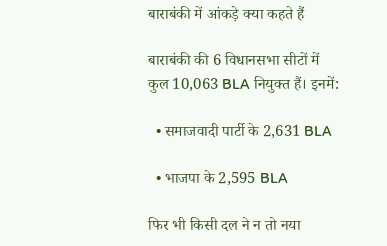बाराबंकी में आंकड़े क्या कहते हैं

बाराबंकी की 6 विधानसभा सीटों में कुल 10,063 BLA नियुक्त हैं। इनमें:

  • समाजवादी पार्टी के 2,631 BLA

  • भाजपा के 2,595 BLA

फिर भी किसी दल ने न तो नया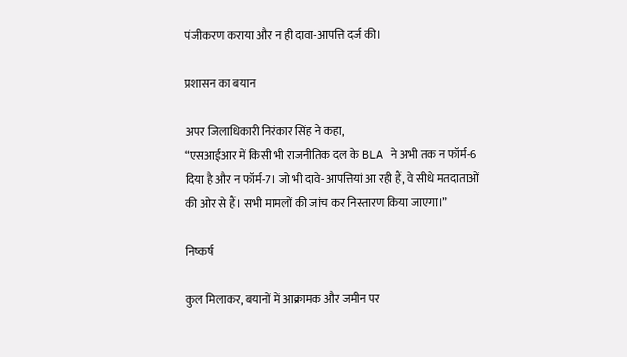पंजीकरण कराया और न ही दावा-आपत्ति दर्ज की।

प्रशासन का बयान

अपर जिलाधिकारी निरंकार सिंह ने कहा,
“एसआईआर में किसी भी राजनीतिक दल के BLA ने अभी तक न फॉर्म-6 दिया है और न फॉर्म-7। जो भी दावे-आपत्तियां आ रही हैं, वे सीधे मतदाताओं की ओर से हैं। सभी मामलों की जांच कर निस्तारण किया जाएगा।”

निष्कर्ष

कुल मिलाकर, बयानों में आक्रामक और जमीन पर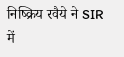निष्क्रिय रवैये ने SIR में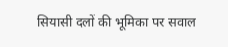सियासी दलों की भूमिका पर सवाल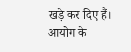खड़े कर दिए हैं। आयोग के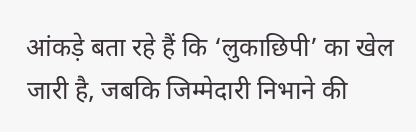आंकड़े बता रहे हैं कि ‘लुकाछिपी’ का खेल जारी है, जबकि जिम्मेदारी निभाने की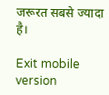जरूरत सबसे ज्यादा है।

Exit mobile version